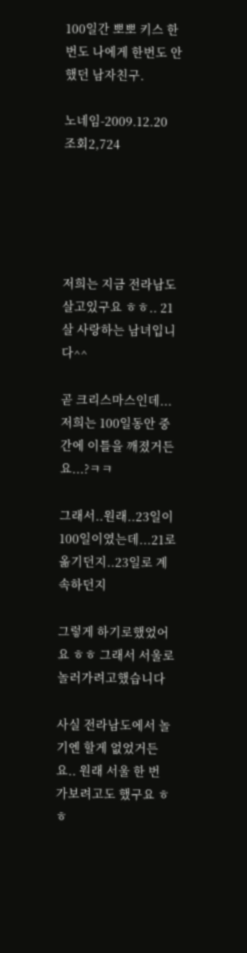100일간 뽀뽀 키스 한번도 나에게 한번도 안했던 남자친구.

노네임-2009.12.20
조회2,724





저희는 지금 전라남도 살고있구요 ㅎㅎ.. 21살 사랑하는 남녀입니다^^

곧 크리스마스인데...저희는 100일동안 중간에 이틀을 깨졌거든요...?ㅋㅋ

그래서..원래..23일이 100일이였는데...21로 옮기던지..23일로 계속하던지

그렇게 하기로했었어요 ㅎㅎ 그래서 서울로 놀러가려고했습니다

사실 전라남도에서 놀기엔 할게 없었거든요.. 원래 서울 한 번 가보려고도 했구요 ㅎㅎ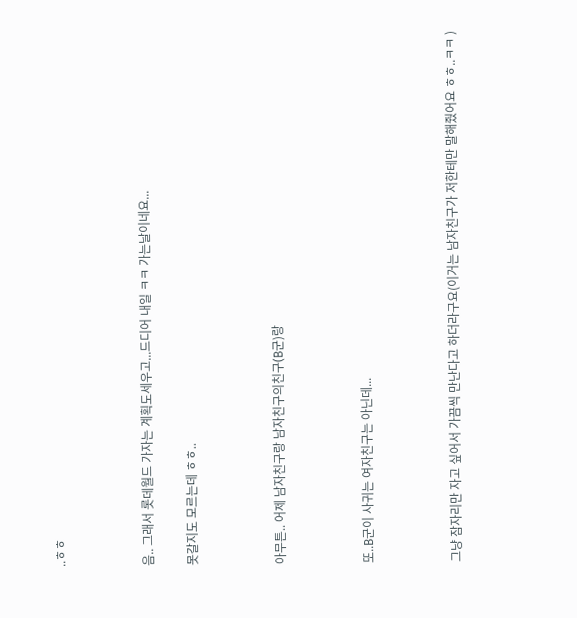..ㅎㅎ



음.. 그래서 롯데월드 가자는 계획도세우고...드디어 내일 ㅋㅋ 가는날이네요...

못갈지도 모르는데 ㅎㅎ..



아무튼.. 어제 남자친구랑 남자친구의친구(B군)랑



또..B군이 사귀는 여자친구는 아닌데...



그냥 잠자리만 자고 싶어서 가끔씩 만난다고 하더라구요(이거는 남자친구가 저한테만 말해줬어요 ㅎㅎ..ㅋㅋ )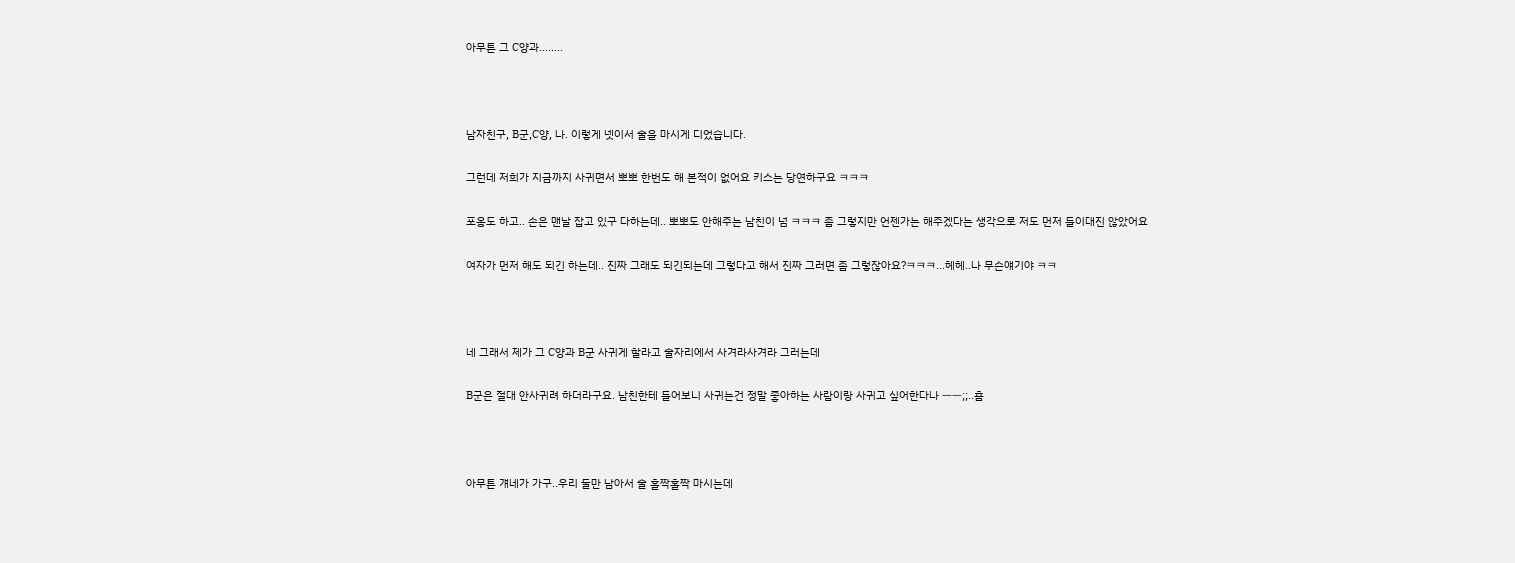아무튼 그 C양과........



남자친구, B군,C양, 나. 이렇게 넷이서 술을 마시게 디었습니다.

그런데 저희가 지금까지 사귀면서 뽀뽀 한번도 해 본적이 없어요 키스는 당연하구요 ㅋㅋㅋ

포옹도 하고.. 손은 맨날 잡고 있구 다하는데.. 뽀뽀도 안해주는 남친이 넘 ㅋㅋㅋ 좀 그렇지만 언젠가는 해주겠다는 생각으로 저도 먼저 들이대진 않았어요

여자가 먼저 해도 되긴 하는데.. 진짜 그래도 되긴되는데 그렇다고 해서 진짜 그러면 좀 그렇잖아요?ㅋㅋㅋ...헤헤..나 무슨얘기야 ㅋㅋ



네 그래서 제가 그 C양과 B군 사귀게 할라고 술자리에서 사겨라사겨라 그러는데

B군은 절대 안사귀려 하더라구요. 남친한테 들어보니 사귀는건 정말 좋아하는 사람이랑 사귀고 싶어한다나 ㅡㅡ;;..흠



아무튼 걔네가 가구..우리 둘만 남아서 술 홀짝홀짝 마시는데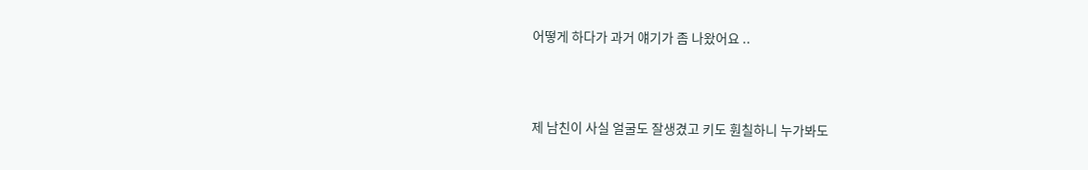어떻게 하다가 과거 얘기가 좀 나왔어요 ..



제 남친이 사실 얼굴도 잘생겼고 키도 훤칠하니 누가봐도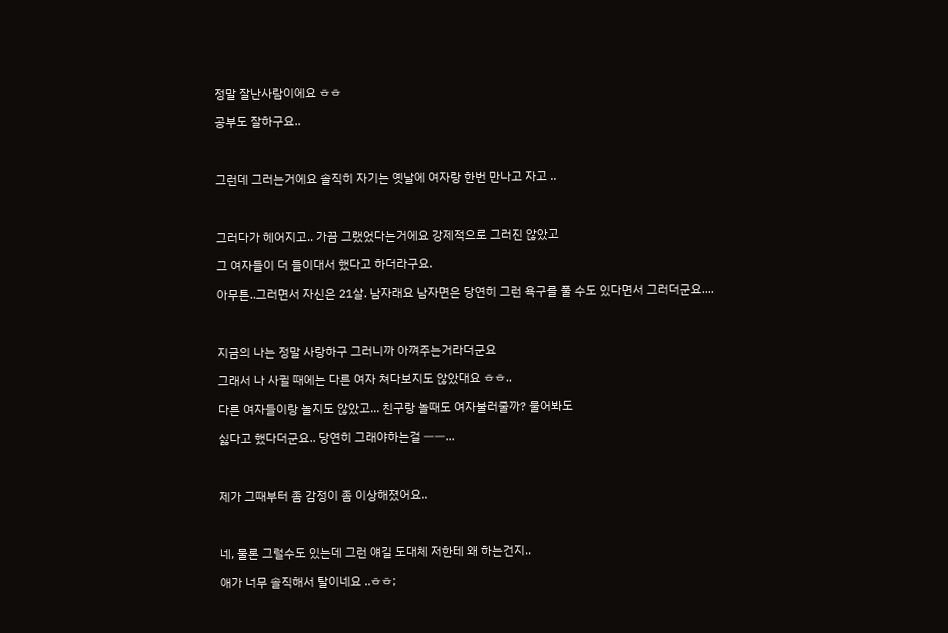정말 잘난사람이에요 ㅎㅎ

공부도 잘하구요..



그런데 그러는거에요 솔직히 자기는 옛날에 여자랑 한번 만나고 자고 ..



그러다가 헤어지고.. 가끔 그랬었다는거에요 강제적으로 그러진 않았고

그 여자들이 더 들이대서 했다고 하더라구요.

아무튼..그러면서 자신은 21살. 남자래요 남자면은 당연히 그런 욕구를 풀 수도 있다면서 그러더군요....



지금의 나는 정말 사랑하구 그러니까 아껴주는거라더군요

그래서 나 사귈 때에는 다른 여자 쳐다보지도 않았대요 ㅎㅎ..

다른 여자들이랑 놀지도 않았고... 친구랑 놀때도 여자불러줄까? 물어봐도

싫다고 했다더군요.. 당연히 그래야하는걸 ㅡㅡ...



제가 그때부터 좀 감정이 좀 이상해졌어요..



네, 물론 그럴수도 있는데 그런 얘길 도대체 저한테 왜 하는건지..

애가 너무 솔직해서 탈이네요 ..ㅎㅎ;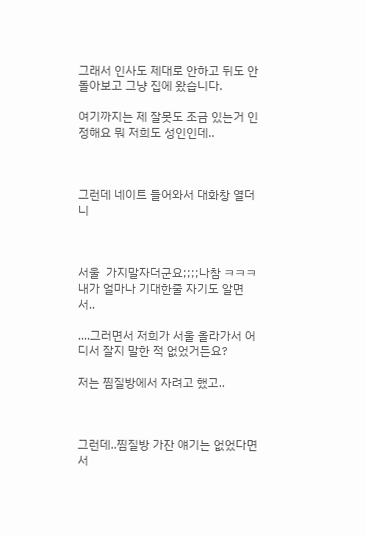그래서 인사도 제대로 안하고 뒤도 안돌아보고 그냥 집에 왔습니다.

여기까지는 제 잘못도 조금 있는거 인정해요 뭐 저희도 성인인데..



그런데 네이트 들어와서 대화창 열더니



서울  가지말자더군요;;;;나참 ㅋㅋㅋ 내가 얼마나 기대한줄 자기도 알면서..

....그러면서 저희가 서울 올라가서 어디서 잘지 말한 적 없었거든요?

저는 찜질방에서 자려고 했고..



그런데..찜질방 가잔 얘기는 없었다면서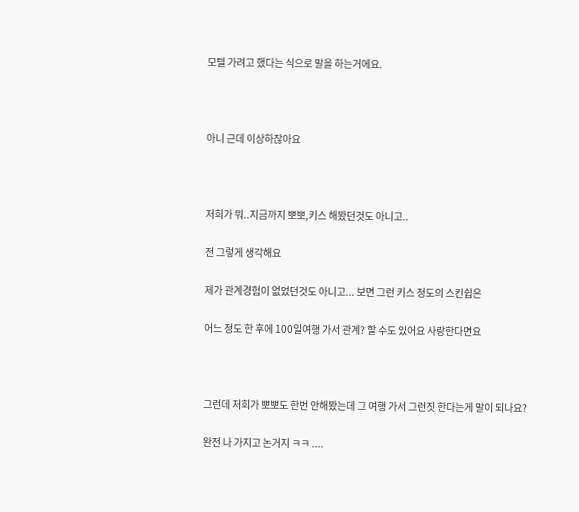모텔 가려고 했다는 식으로 말을 하는거에요.



아니 근데 이상하잖아요



저희가 뭐..지금까지 뽀뽀,키스 해봤던것도 아니고..

전 그렇게 생각해요

제가 관계경험이 없었던것도 아니고... 보면 그런 키스 정도의 스킨쉽은

어느 정도 한 후에 100일여행 가서 관계? 할 수도 있어요 사랑한다면요



그런데 저희가 뽀뽀도 한번 안해봤는데 그 여행 가서 그런짓 한다는게 말이 되나요?

완전 나 가지고 논거지 ㅋㅋ ....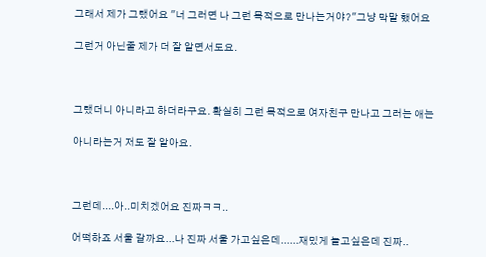그래서 제가 그랬어요 "너 그러면 나 그런 목적으로 만나는거야?"그냥 막말 했어요

그런거 아닌줄 제가 더 잘 알면서도요.



그랬더니 아니라고 하더라구요. 확실히 그런 목적으로 여자친구 만나고 그러는 애는

아니라는거 저도 잘 알아요.



그런데....아..미치겠어요 진짜ㅋㅋ..

어떡하죠 서울 갈까요...나 진짜 서울 가고싶은데......재밌게 놀고싶은데 진짜..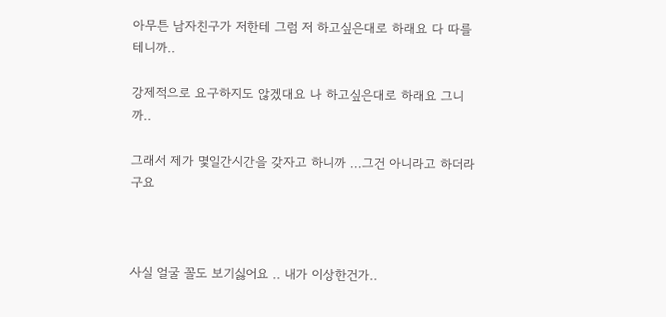아무튼 남자친구가 저한테 그럼 저 하고싶은대로 하래요 다 따를테니까..

강제적으로 요구하지도 않겠대요 나 하고싶은대로 하래요 그니까..

그래서 제가 몇일간시간을 갖자고 하니까 ...그건 아니라고 하더라구요



사실 얼굴 꼴도 보기싫어요 .. 내가 이상한건가..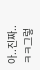아..진짜..ㅋㅋ그렇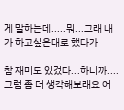게 말하는데.....뭐...그래 내가 하고싶은대로 했다가

참 재미도 있겄다...하니까....그럼 좀 더 생각해보래요 어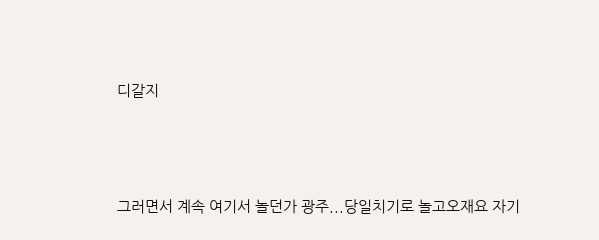디갈지



그러면서 계속 여기서 놀던가 광주...당일치기로 놀고오재요 자기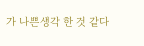가 나쁜생각 한 것 같다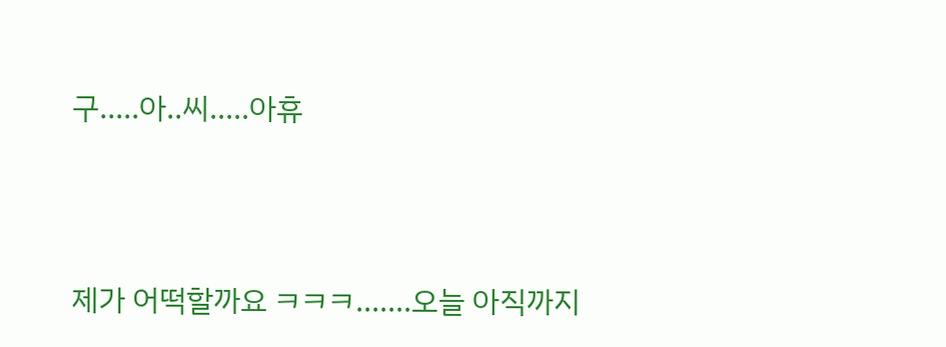구.....아..씨.....아휴



제가 어떡할까요 ㅋㅋㅋ.......오늘 아직까지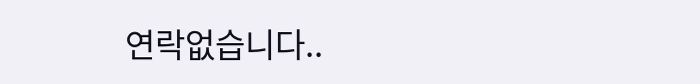연락없습니다..